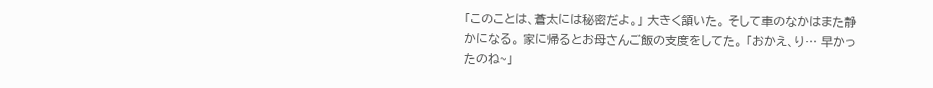「このことは、蒼太には秘密だよ。」 大きく頷いた。 そして車のなかはまた静かになる。 家に帰るとお母さんご飯の支度をしてた。 「おかえ、り… 早かったのね~」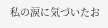私の涙に気づいたお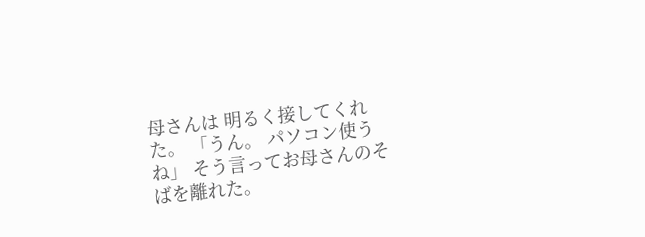母さんは 明るく接してくれた。 「うん。 パソコン使うね」 そう言ってお母さんのそばを離れた。